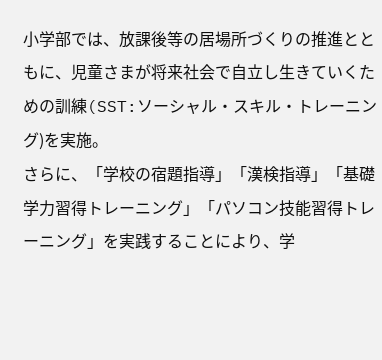小学部では、放課後等の居場所づくりの推進とともに、児童さまが将来社会で自立し生きていくための訓練(SST:ソーシャル・スキル・トレーニング)を実施。
さらに、「学校の宿題指導」「漢検指導」「基礎学力習得トレーニング」「パソコン技能習得トレーニング」を実践することにより、学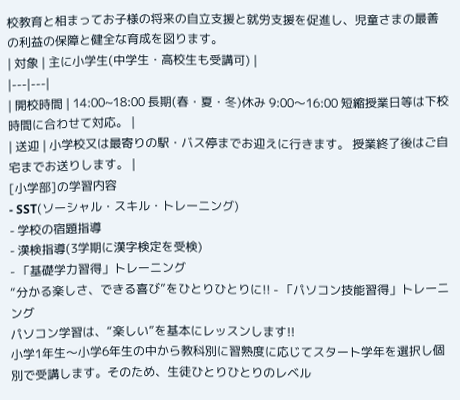校教育と相まってお子様の将来の自立支援と就労支援を促進し、児童さまの最善の利益の保障と健全な育成を図ります。
| 対象 | 主に小学生(中学生・高校生も受講可) |
|---|---|
| 開校時間 | 14:00~18:00 長期(春・夏・冬)休み 9:00〜16:00 短縮授業日等は下校時間に合わせて対応。 |
| 送迎 | 小学校又は最寄りの駅・バス停までお迎えに行きます。 授業終了後はご自宅までお送りします。 |
[小学部]の学習内容
- SST(ソーシャル・スキル・トレーニング)
- 学校の宿題指導
- 漢検指導(3学期に漢字検定を受検)
- 「基礎学力習得」トレーニング
“分かる楽しさ、できる喜び”をひとりひとりに!! - 「パソコン技能習得」トレーニング
パソコン学習は、“楽しい”を基本にレッスンします!!
小学1年生〜小学6年生の中から教科別に習熟度に応じてスタート学年を選択し個別で受講します。そのため、生徒ひとりひとりのレベル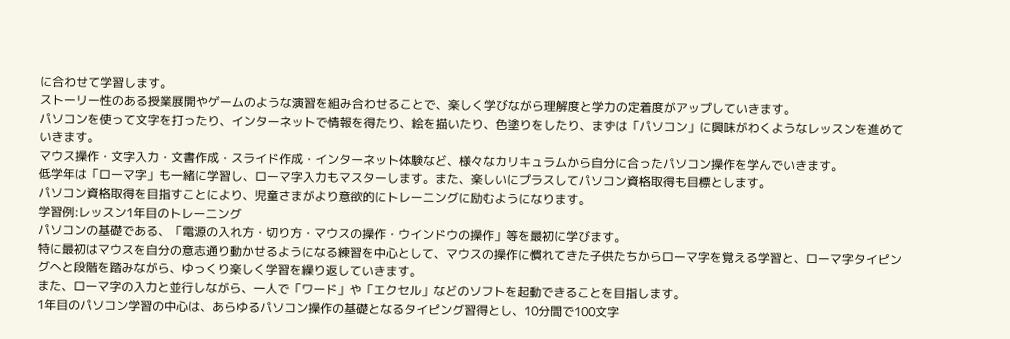に合わせて学習します。
ストーリー性のある授業展開やゲームのような演習を組み合わせることで、楽しく学びながら理解度と学力の定着度がアップしていきます。
パソコンを使って文字を打ったり、インターネットで情報を得たり、絵を描いたり、色塗りをしたり、まずは「パソコン」に興味がわくようなレッスンを進めていきます。
マウス操作・文字入力・文書作成・スライド作成・インターネット体験など、様々なカリキュラムから自分に合ったパソコン操作を学んでいきます。
低学年は「ローマ字」も一緒に学習し、ローマ字入力もマスターします。また、楽しいにプラスしてパソコン資格取得も目標とします。
パソコン資格取得を目指すことにより、児童さまがより意欲的にトレーニングに励むようになります。
学習例:レッスン1年目のトレーニング
パソコンの基礎である、「電源の入れ方・切り方・マウスの操作・ウインドウの操作」等を最初に学びます。
特に最初はマウスを自分の意志通り動かせるようになる練習を中心として、マウスの操作に慣れてきた子供たちからローマ字を覚える学習と、ローマ字タイピングへと段階を踏みながら、ゆっくり楽しく学習を繰り返していきます。
また、ローマ字の入力と並行しながら、一人で「ワード」や「エクセル」などのソフトを起動できることを目指します。
1年目のパソコン学習の中心は、あらゆるパソコン操作の基礎となるタイピング習得とし、10分間で100文字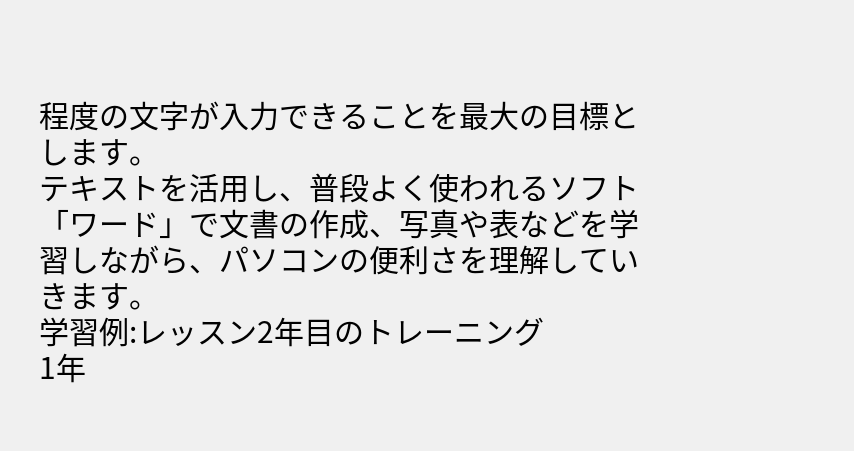程度の文字が入力できることを最大の目標とします。
テキストを活用し、普段よく使われるソフト「ワード」で文書の作成、写真や表などを学習しながら、パソコンの便利さを理解していきます。
学習例:レッスン2年目のトレーニング
1年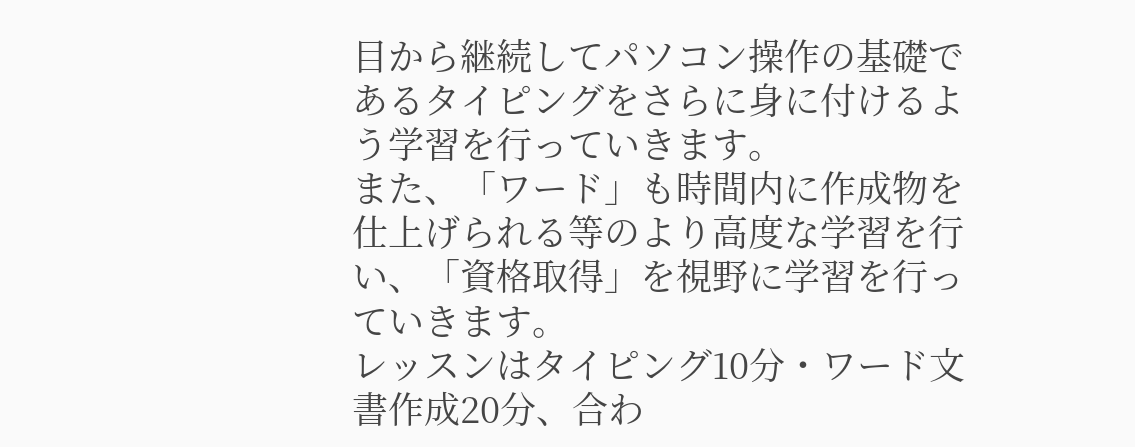目から継続してパソコン操作の基礎であるタイピングをさらに身に付けるよう学習を行っていきます。
また、「ワード」も時間内に作成物を仕上げられる等のより高度な学習を行い、「資格取得」を視野に学習を行っていきます。
レッスンはタイピング10分・ワード文書作成20分、合わ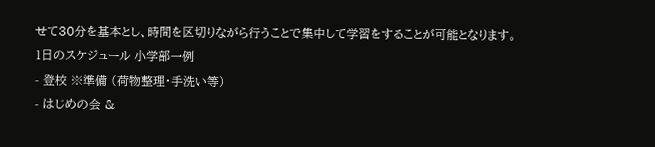せて30分を基本とし、時間を区切りながら行うことで集中して学習をすることが可能となります。
1日のスケジュール 小学部一例
- 登校 ※準備 (荷物整理・手洗い等)
- はじめの会 &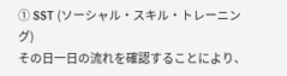① SST (ソーシャル・スキル・トレーニング)
その日一日の流れを確認することにより、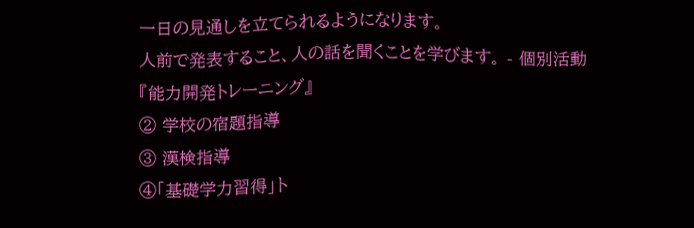一日の見通しを立てられるようになります。
人前で発表すること、人の話を聞くことを学びます。 - 個別活動
『能力開発トレーニング』
② 学校の宿題指導
③ 漢検指導
④「基礎学力習得」ト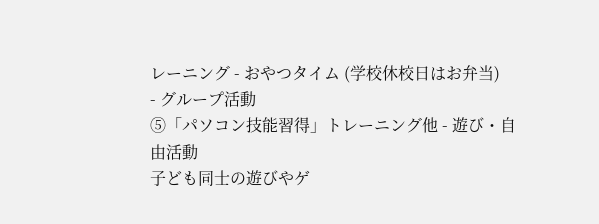レーニング - おやつタイム (学校休校日はお弁当)
- グループ活動
⑤「パソコン技能習得」トレーニング他 - 遊び・自由活動
子ども同士の遊びやゲ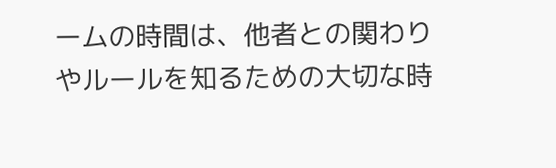ームの時間は、他者との関わりやルールを知るための大切な時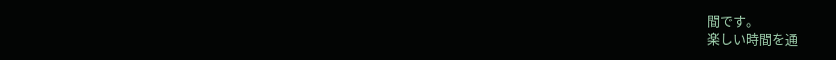間です。
楽しい時間を通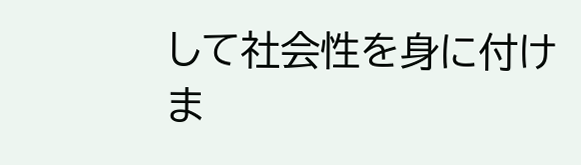して社会性を身に付けま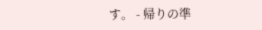す。 - 帰りの準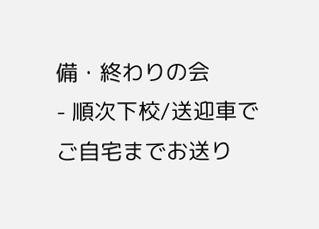備・終わりの会
- 順次下校/送迎車でご自宅までお送り